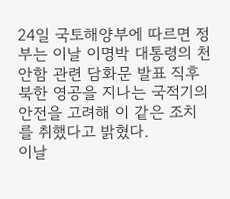24일 국토해양부에 따르면 정부는 이날 이명박 대통령의 천안함 관련 담화문 발표 직후 북한 영공을 지나는 국적기의 안전을 고려해 이 같은 조치를 취했다고 밝혔다.
이날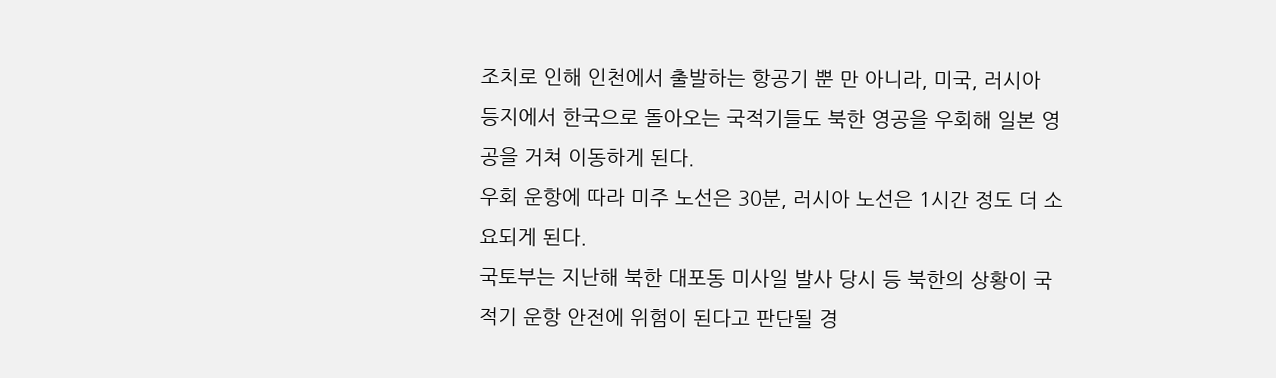조치로 인해 인천에서 출발하는 항공기 뿐 만 아니라, 미국, 러시아 등지에서 한국으로 돌아오는 국적기들도 북한 영공을 우회해 일본 영공을 거쳐 이동하게 된다.
우회 운항에 따라 미주 노선은 30분, 러시아 노선은 1시간 정도 더 소요되게 된다.
국토부는 지난해 북한 대포동 미사일 발사 당시 등 북한의 상황이 국적기 운항 안전에 위험이 된다고 판단될 경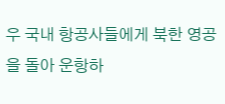우 국내 항공사들에게 북한 영공을 돌아 운항하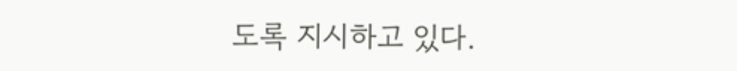도록 지시하고 있다.